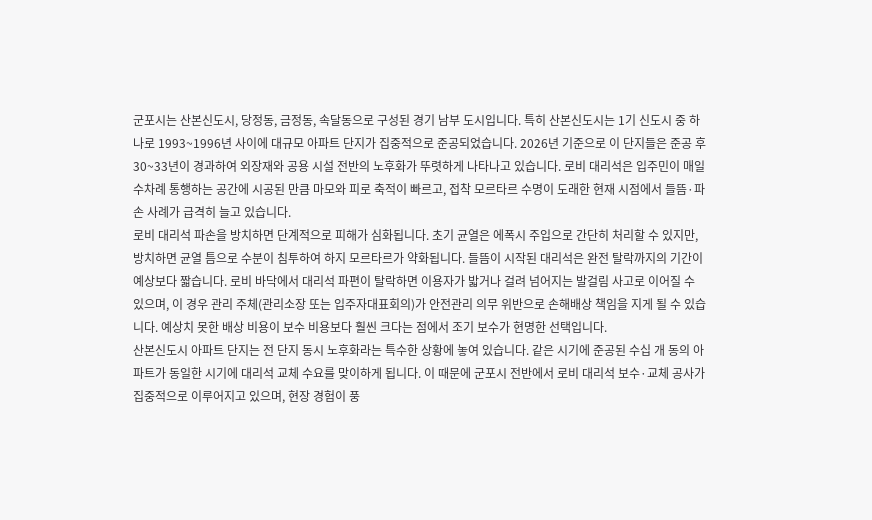군포시는 산본신도시, 당정동, 금정동, 속달동으로 구성된 경기 남부 도시입니다. 특히 산본신도시는 1기 신도시 중 하나로 1993~1996년 사이에 대규모 아파트 단지가 집중적으로 준공되었습니다. 2026년 기준으로 이 단지들은 준공 후 30~33년이 경과하여 외장재와 공용 시설 전반의 노후화가 뚜렷하게 나타나고 있습니다. 로비 대리석은 입주민이 매일 수차례 통행하는 공간에 시공된 만큼 마모와 피로 축적이 빠르고, 접착 모르타르 수명이 도래한 현재 시점에서 들뜸·파손 사례가 급격히 늘고 있습니다.
로비 대리석 파손을 방치하면 단계적으로 피해가 심화됩니다. 초기 균열은 에폭시 주입으로 간단히 처리할 수 있지만, 방치하면 균열 틈으로 수분이 침투하여 하지 모르타르가 약화됩니다. 들뜸이 시작된 대리석은 완전 탈락까지의 기간이 예상보다 짧습니다. 로비 바닥에서 대리석 파편이 탈락하면 이용자가 밟거나 걸려 넘어지는 발걸림 사고로 이어질 수 있으며, 이 경우 관리 주체(관리소장 또는 입주자대표회의)가 안전관리 의무 위반으로 손해배상 책임을 지게 될 수 있습니다. 예상치 못한 배상 비용이 보수 비용보다 훨씬 크다는 점에서 조기 보수가 현명한 선택입니다.
산본신도시 아파트 단지는 전 단지 동시 노후화라는 특수한 상황에 놓여 있습니다. 같은 시기에 준공된 수십 개 동의 아파트가 동일한 시기에 대리석 교체 수요를 맞이하게 됩니다. 이 때문에 군포시 전반에서 로비 대리석 보수·교체 공사가 집중적으로 이루어지고 있으며, 현장 경험이 풍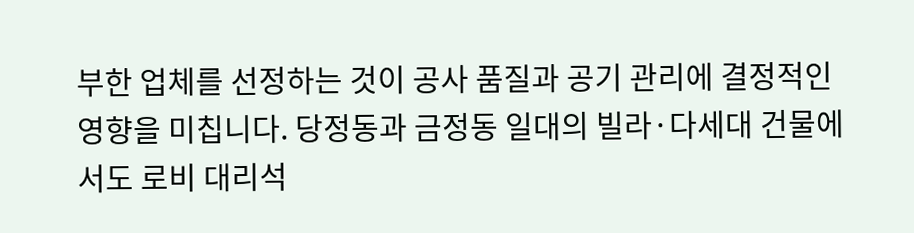부한 업체를 선정하는 것이 공사 품질과 공기 관리에 결정적인 영향을 미칩니다. 당정동과 금정동 일대의 빌라·다세대 건물에서도 로비 대리석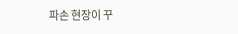파손 현장이 꾸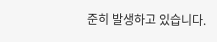준히 발생하고 있습니다.